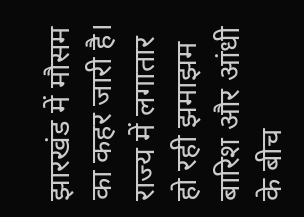झारखंड में मौसम का कहर जारी है। राज्य में लगातार हो रही झमाझम बारिश और आंधी के बीच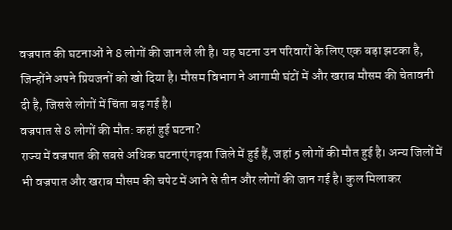वज्रपात की घटनाओं ने 8 लोगों की जान ले ली है। यह घटना उन परिवारों के लिए एक बड़ा झटका है, जिन्होंने अपने प्रियजनों को खो दिया है। मौसम विभाग ने आगामी घंटों में और खराब मौसम की चेतावनी दी है, जिससे लोगों में चिंता बढ़ गई है।
वज्रपात से 8 लोगों की मौत: कहां हुई घटना?
राज्य में वज्रपात की सबसे अधिक घटनाएं गढ़वा जिले में हुई हैं, जहां 5 लोगों की मौत हुई है। अन्य जिलों में भी वज्रपात और खराब मौसम की चपेट में आने से तीन और लोगों की जान गई है। कुल मिलाकर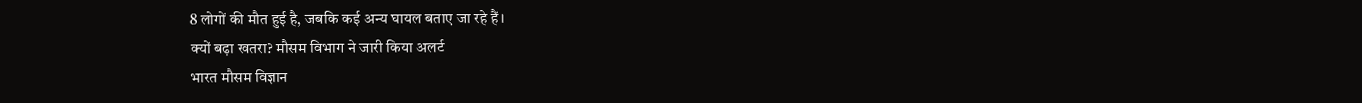8 लोगों की मौत हुई है, जबकि कई अन्य घायल बताए जा रहे हैं।
क्यों बढ़ा खतरा? मौसम विभाग ने जारी किया अलर्ट
भारत मौसम विज्ञान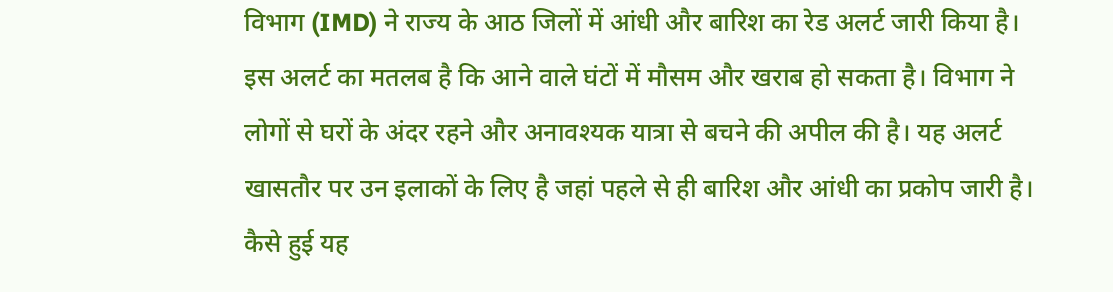विभाग (IMD) ने राज्य के आठ जिलों में आंधी और बारिश का रेड अलर्ट जारी किया है। इस अलर्ट का मतलब है कि आने वाले घंटों में मौसम और खराब हो सकता है। विभाग ने लोगों से घरों के अंदर रहने और अनावश्यक यात्रा से बचने की अपील की है। यह अलर्ट खासतौर पर उन इलाकों के लिए है जहां पहले से ही बारिश और आंधी का प्रकोप जारी है।
कैसे हुई यह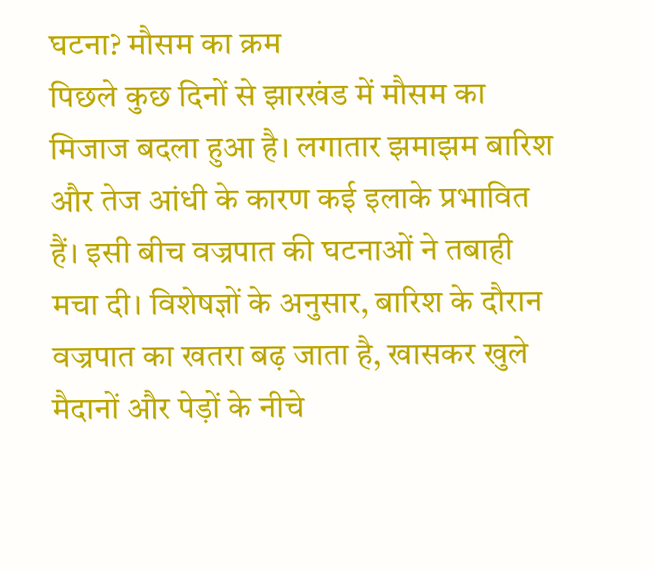घटना? मौसम का क्रम
पिछले कुछ दिनों से झारखंड में मौसम का मिजाज बदला हुआ है। लगातार झमाझम बारिश और तेज आंधी के कारण कई इलाके प्रभावित हैं। इसी बीच वज्रपात की घटनाओं ने तबाही मचा दी। विशेषज्ञों के अनुसार, बारिश के दौरान वज्रपात का खतरा बढ़ जाता है, खासकर खुले मैदानों और पेड़ों के नीचे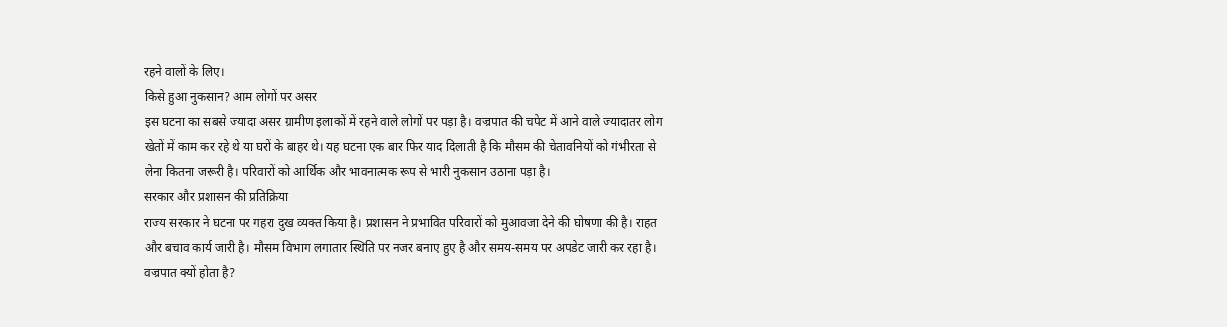रहने वालों के लिए।
किसे हुआ नुकसान? आम लोगों पर असर
इस घटना का सबसे ज्यादा असर ग्रामीण इलाकों में रहने वाले लोगों पर पड़ा है। वज्रपात की चपेट में आने वाले ज्यादातर लोग खेतों में काम कर रहे थे या घरों के बाहर थे। यह घटना एक बार फिर याद दिलाती है कि मौसम की चेतावनियों को गंभीरता से लेना कितना जरूरी है। परिवारों को आर्थिक और भावनात्मक रूप से भारी नुकसान उठाना पड़ा है।
सरकार और प्रशासन की प्रतिक्रिया
राज्य सरकार ने घटना पर गहरा दुख व्यक्त किया है। प्रशासन ने प्रभावित परिवारों को मुआवजा देने की घोषणा की है। राहत और बचाव कार्य जारी है। मौसम विभाग लगातार स्थिति पर नजर बनाए हुए है और समय-समय पर अपडेट जारी कर रहा है।
वज्रपात क्यों होता है?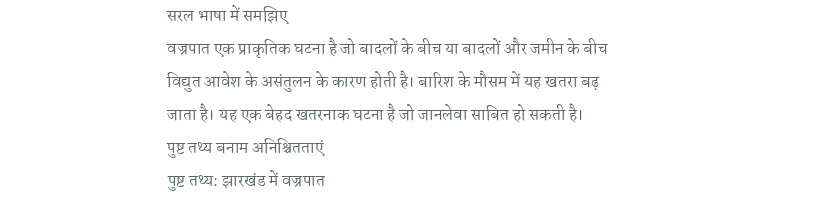सरल भाषा में समझिए
वज्रपात एक प्राकृतिक घटना है जो बादलों के बीच या बादलों और जमीन के बीच विद्युत आवेश के असंतुलन के कारण होती है। बारिश के मौसम में यह खतरा बढ़ जाता है। यह एक बेहद खतरनाक घटना है जो जानलेवा साबित हो सकती है।
पुष्ट तथ्य बनाम अनिश्चितताएं
पुष्ट तथ्य: झारखंड में वज्रपात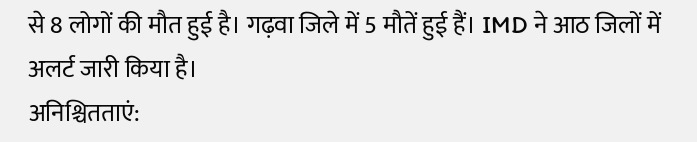से 8 लोगों की मौत हुई है। गढ़वा जिले में 5 मौतें हुई हैं। IMD ने आठ जिलों में अलर्ट जारी किया है।
अनिश्चितताएं: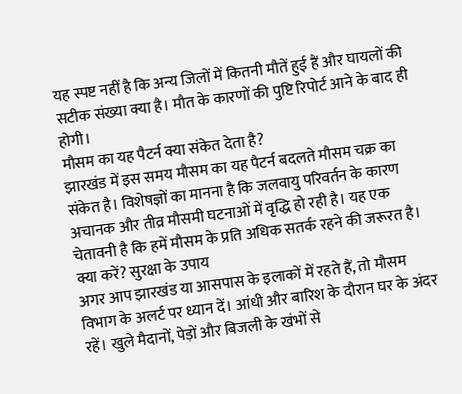यह स्पष्ट नहीं है कि अन्य जिलों में कितनी मौतें हुई हैं और घायलों की सटीक संख्या क्या है। मौत के कारणों की पुष्टि रिपोर्ट आने के बाद ही होगी।
मौसम का यह पैटर्न क्या संकेत देता है?
झारखंड में इस समय मौसम का यह पैटर्न बदलते मौसम चक्र का संकेत है। विशेषज्ञों का मानना है कि जलवायु परिवर्तन के कारण अचानक और तीव्र मौसमी घटनाओं में वृद्धि हो रही है। यह एक चेतावनी है कि हमें मौसम के प्रति अधिक सतर्क रहने की जरूरत है।
क्या करें? सुरक्षा के उपाय
अगर आप झारखंड या आसपास के इलाकों में रहते हैं, तो मौसम विभाग के अलर्ट पर ध्यान दें। आंधी और बारिश के दौरान घर के अंदर रहें। खुले मैदानों, पेड़ों और बिजली के खंभों से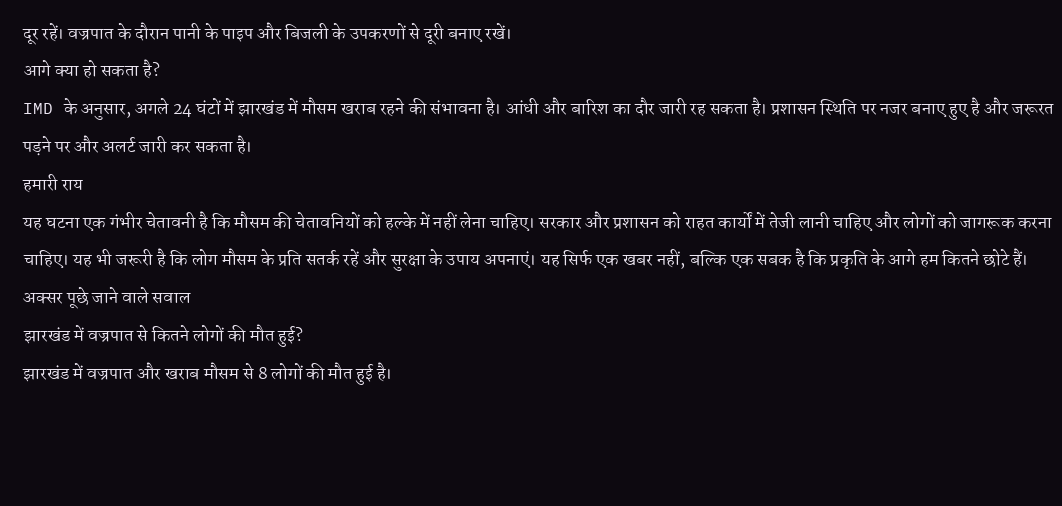दूर रहें। वज्रपात के दौरान पानी के पाइप और बिजली के उपकरणों से दूरी बनाए रखें।
आगे क्या हो सकता है?
IMD के अनुसार, अगले 24 घंटों में झारखंड में मौसम खराब रहने की संभावना है। आंधी और बारिश का दौर जारी रह सकता है। प्रशासन स्थिति पर नजर बनाए हुए है और जरूरत पड़ने पर और अलर्ट जारी कर सकता है।
हमारी राय
यह घटना एक गंभीर चेतावनी है कि मौसम की चेतावनियों को हल्के में नहीं लेना चाहिए। सरकार और प्रशासन को राहत कार्यों में तेजी लानी चाहिए और लोगों को जागरूक करना चाहिए। यह भी जरूरी है कि लोग मौसम के प्रति सतर्क रहें और सुरक्षा के उपाय अपनाएं। यह सिर्फ एक खबर नहीं, बल्कि एक सबक है कि प्रकृति के आगे हम कितने छोटे हैं।
अक्सर पूछे जाने वाले सवाल
झारखंड में वज्रपात से कितने लोगों की मौत हुई?
झारखंड में वज्रपात और खराब मौसम से 8 लोगों की मौत हुई है।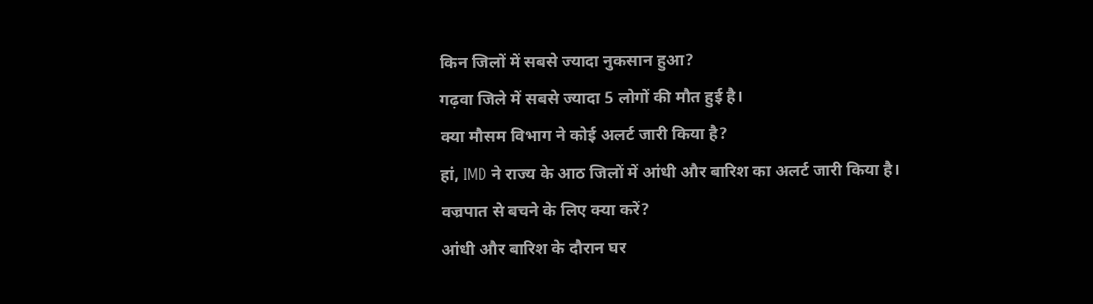किन जिलों में सबसे ज्यादा नुकसान हुआ?
गढ़वा जिले में सबसे ज्यादा 5 लोगों की मौत हुई है।
क्या मौसम विभाग ने कोई अलर्ट जारी किया है?
हां, IMD ने राज्य के आठ जिलों में आंधी और बारिश का अलर्ट जारी किया है।
वज्रपात से बचने के लिए क्या करें?
आंधी और बारिश के दौरान घर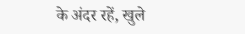के अंदर रहें, खुले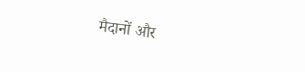मैदानों और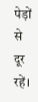पेड़ों से दूर रहें।